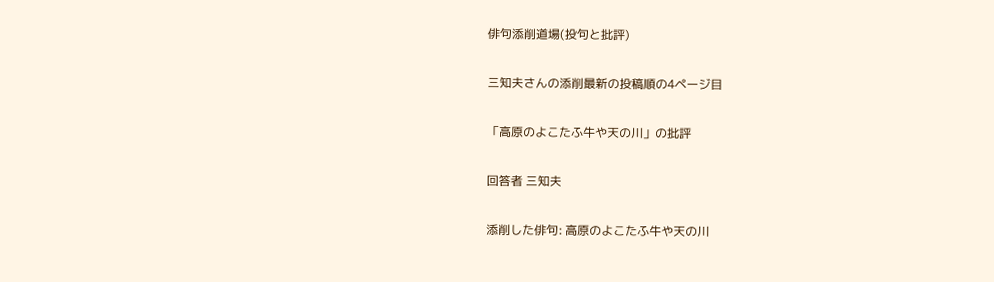俳句添削道場(投句と批評)

三知夫さんの添削最新の投稿順の4ページ目

「高原のよこたふ牛や天の川」の批評

回答者 三知夫

添削した俳句: 高原のよこたふ牛や天の川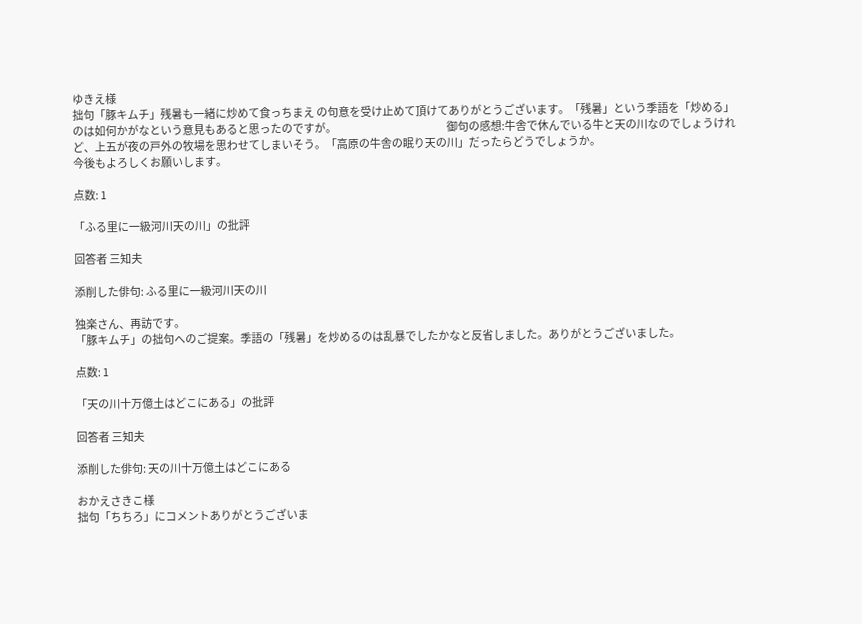ゆきえ様
拙句「豚キムチ」残暑も一緒に炒めて食っちまえ の句意を受け止めて頂けてありがとうございます。「残暑」という季語を「炒める」のは如何かがなという意見もあると思ったのですが。                                                       御句の感想:牛舎で休んでいる牛と天の川なのでしょうけれど、上五が夜の戸外の牧場を思わせてしまいそう。「高原の牛舎の眠り天の川」だったらどうでしょうか。
今後もよろしくお願いします。

点数: 1

「ふる里に一級河川天の川」の批評

回答者 三知夫

添削した俳句: ふる里に一級河川天の川

独楽さん、再訪です。
「豚キムチ」の拙句へのご提案。季語の「残暑」を炒めるのは乱暴でしたかなと反省しました。ありがとうございました。

点数: 1

「天の川十万億土はどこにある」の批評

回答者 三知夫

添削した俳句: 天の川十万億土はどこにある

おかえさきこ様
拙句「ちちろ」にコメントありがとうございま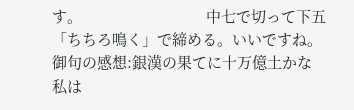す。                               中七で切って下五「ちちろ鳴く」で締める。いいですね。
御句の感想:銀漢の果てに十万億土かな                                                私は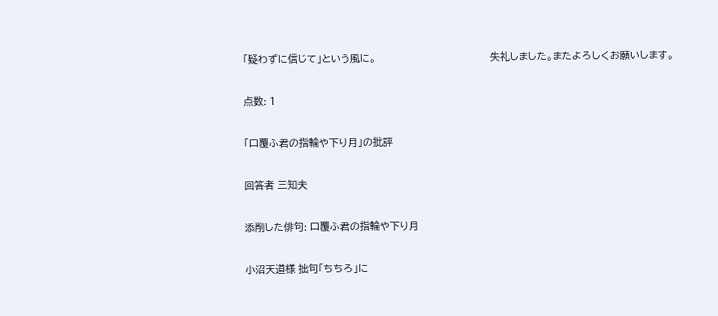「疑わずに信じて」という風に。                                      失礼しました。またよろしくお願いします。

点数: 1

「口覆ふ君の指輪や下り月」の批評

回答者 三知夫

添削した俳句: 口覆ふ君の指輪や下り月

小沼天道様 拙句「ちちろ」に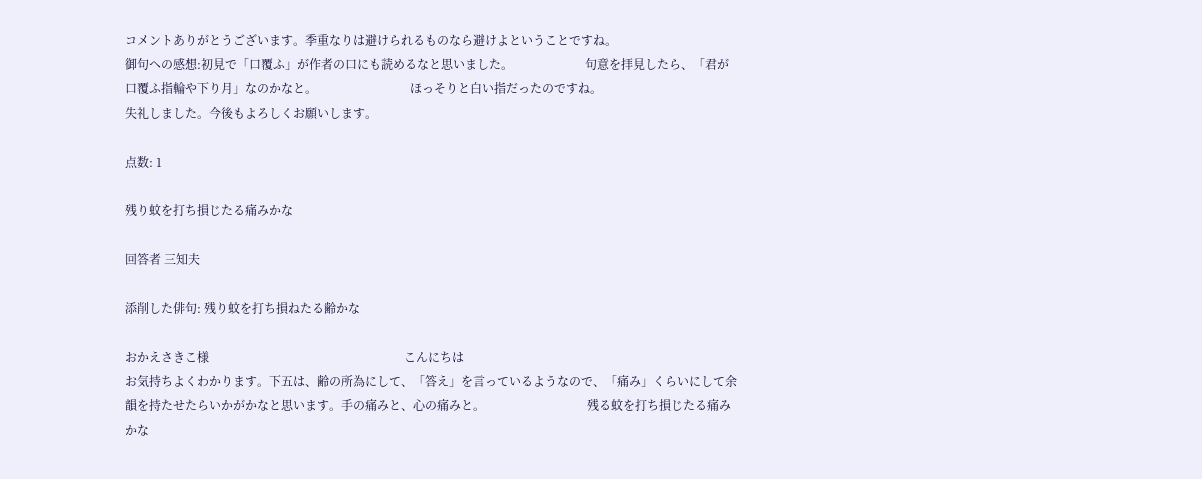コメントありがとうございます。季重なりは避けられるものなら避けよということですね。                                         御句への感想:初見で「口覆ふ」が作者の口にも読めるなと思いました。                        句意を拝見したら、「君が口覆ふ指輪や下り月」なのかなと。                               ほっそりと白い指だったのですね。
失礼しました。今後もよろしくお願いします。

点数: 1

残り蚊を打ち損じたる痛みかな

回答者 三知夫

添削した俳句: 残り蚊を打ち損ねたる齢かな

おかえさきこ様                                                                 こんにちは
お気持ちよくわかります。下五は、齢の所為にして、「答え」を言っているようなので、「痛み」くらいにして余韻を持たせたらいかがかなと思います。手の痛みと、心の痛みと。                                  残る蚊を打ち損じたる痛みかな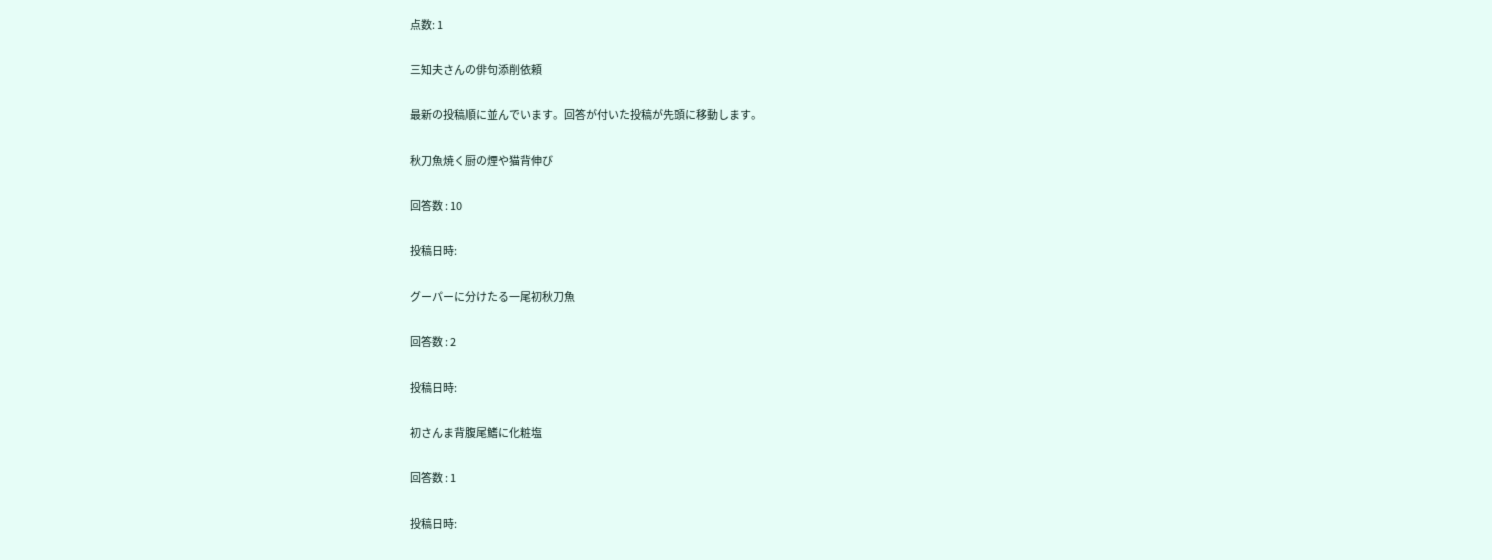点数: 1

三知夫さんの俳句添削依頼

最新の投稿順に並んでいます。回答が付いた投稿が先頭に移動します。

秋刀魚焼く厨の煙や猫背伸び

回答数 : 10

投稿日時:

グーパーに分けたる一尾初秋刀魚

回答数 : 2

投稿日時:

初さんま背腹尾鰭に化粧塩

回答数 : 1

投稿日時: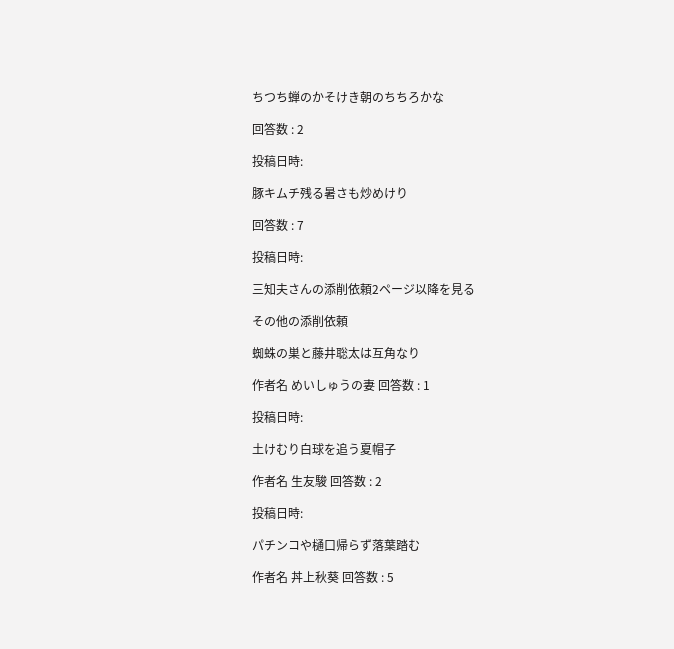ちつち蝉のかそけき朝のちちろかな

回答数 : 2

投稿日時:

豚キムチ残る暑さも炒めけり

回答数 : 7

投稿日時:

三知夫さんの添削依頼2ページ以降を見る

その他の添削依頼

蜘蛛の巣と藤井聡太は互角なり

作者名 めいしゅうの妻 回答数 : 1

投稿日時:

土けむり白球を追う夏帽子

作者名 生友駿 回答数 : 2

投稿日時:

パチンコや樋口帰らず落葉踏む

作者名 丼上秋葵 回答数 : 5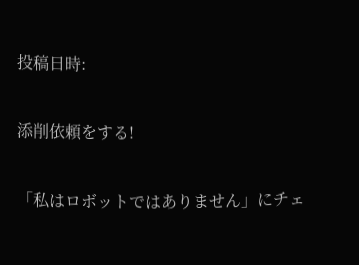投稿日時:

添削依頼をする!

「私はロボットではありません」にチェ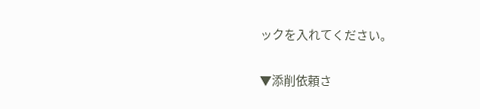ックを入れてください。

▼添削依頼さ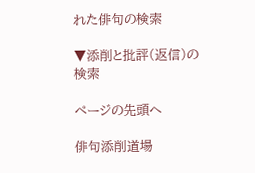れた俳句の検索

▼添削と批評(返信)の検索

ページの先頭へ

俳句添削道場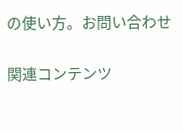の使い方。お問い合わせ

関連コンテンツ